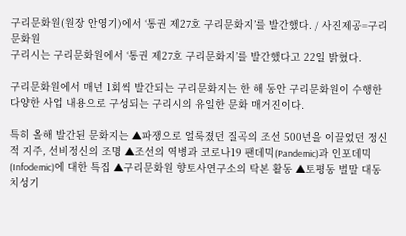구리문화원(원장 안영기)에서 ‘통권 제27호 구리문화지’를 발간했다. / 사진제공=구리문화원
구리시는 구리문화원에서 ‘통권 제27호 구리문화지’를 발간했다고 22일 밝혔다.

구리문화원에서 매년 1회씩 발간되는 구리문화지는 한 해 동안 구리문화원이 수행한 다양한 사업 내용으로 구성되는 구리시의 유일한 문화 매거진이다.

특히 올해 발간된 문화지는 ▲파쟁으로 얼룩졌던 질곡의 조선 500년을 이끌었던 정신적 지주, 선비정신의 조명 ▲조선의 역병과 코로나19 팬데믹(Pandemic)과 인포데믹(Infodemic)에 대한 특집 ▲구리문화원 향토사연구소의 탁본 활동 ▲토평동 벌말 대동치성기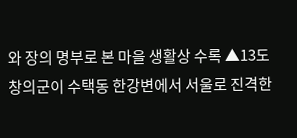와 장의 명부로 본 마을 생활상 수록 ▲13도 창의군이 수택동 한강변에서 서울로 진격한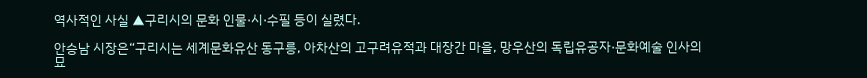역사적인 사실 ▲구리시의 문화 인물·시·수필 등이 실렸다.

안승남 시장은“구리시는 세계문화유산 동구릉, 아차산의 고구려유적과 대장간 마을, 망우산의 독립유공자·문화예술 인사의 묘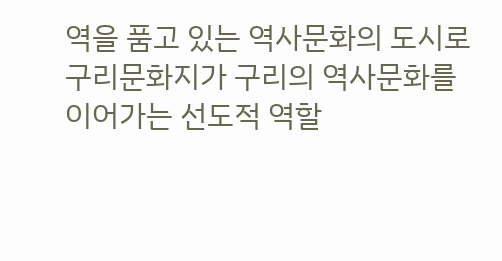역을 품고 있는 역사문화의 도시로 구리문화지가 구리의 역사문화를 이어가는 선도적 역할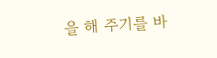을 해 주기를 바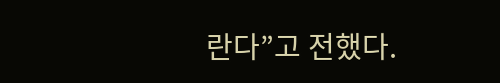란다”고 전했다.